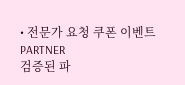• 전문가 요청 쿠폰 이벤트
PARTNER
검증된 파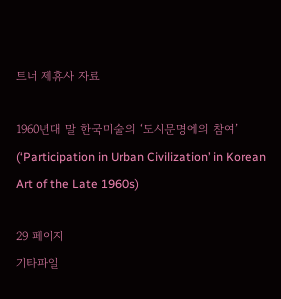트너 제휴사 자료

1960년대 말 한국미술의 ‘도시문명에의 참여’ (‘Participation in Urban Civilization’ in Korean Art of the Late 1960s)

29 페이지
기타파일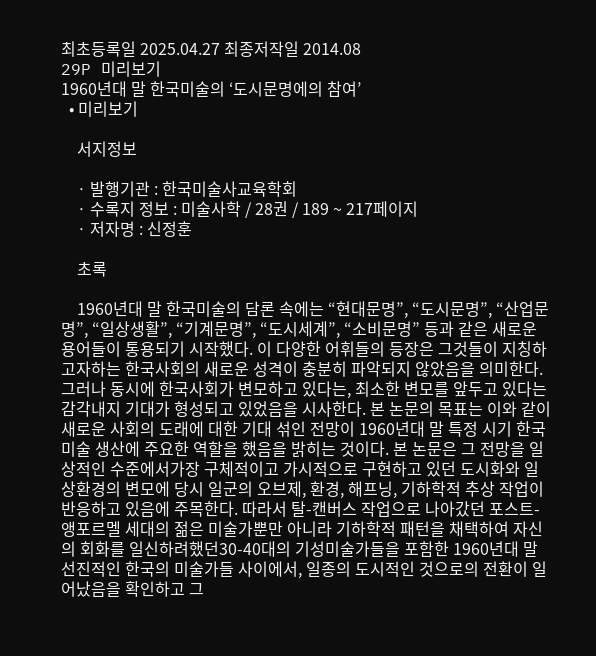최초등록일 2025.04.27 최종저작일 2014.08
29P 미리보기
1960년대 말 한국미술의 ‘도시문명에의 참여’
  • 미리보기

    서지정보

    · 발행기관 : 한국미술사교육학회
    · 수록지 정보 : 미술사학 / 28권 / 189 ~ 217페이지
    · 저자명 : 신정훈

    초록

    1960년대 말 한국미술의 담론 속에는 “현대문명”, “도시문명”, “산업문명”, “일상생활”, “기계문명”, “도시세계”, “소비문명” 등과 같은 새로운 용어들이 통용되기 시작했다. 이 다양한 어휘들의 등장은 그것들이 지칭하고자하는 한국사회의 새로운 성격이 충분히 파악되지 않았음을 의미한다. 그러나 동시에 한국사회가 변모하고 있다는, 최소한 변모를 앞두고 있다는 감각내지 기대가 형성되고 있었음을 시사한다. 본 논문의 목표는 이와 같이 새로운 사회의 도래에 대한 기대 섞인 전망이 1960년대 말 특정 시기 한국미술 생산에 주요한 역할을 했음을 밝히는 것이다. 본 논문은 그 전망을 일상적인 수준에서가장 구체적이고 가시적으로 구현하고 있던 도시화와 일상환경의 변모에 당시 일군의 오브제, 환경, 해프닝, 기하학적 추상 작업이 반응하고 있음에 주목한다. 따라서 탈-캔버스 작업으로 나아갔던 포스트-앵포르멜 세대의 젊은 미술가뿐만 아니라 기하학적 패턴을 채택하여 자신의 회화를 일신하려했던30-40대의 기성미술가들을 포함한 1960년대 말 선진적인 한국의 미술가들 사이에서, 일종의 도시적인 것으로의 전환이 일어났음을 확인하고 그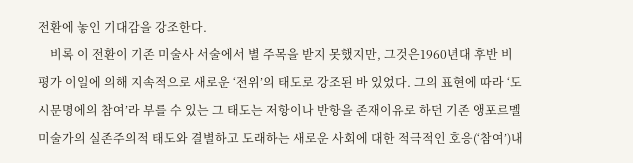전환에 놓인 기대감을 강조한다.
    비록 이 전환이 기존 미술사 서술에서 별 주목을 받지 못했지만, 그것은1960년대 후반 비평가 이일에 의해 지속적으로 새로운 ‘전위’의 태도로 강조된 바 있었다. 그의 표현에 따라 ‘도시문명에의 참여’라 부를 수 있는 그 태도는 저항이나 반항을 존재이유로 하던 기존 앵포르멜 미술가의 실존주의적 태도와 결별하고 도래하는 새로운 사회에 대한 적극적인 호응(‘참여’)내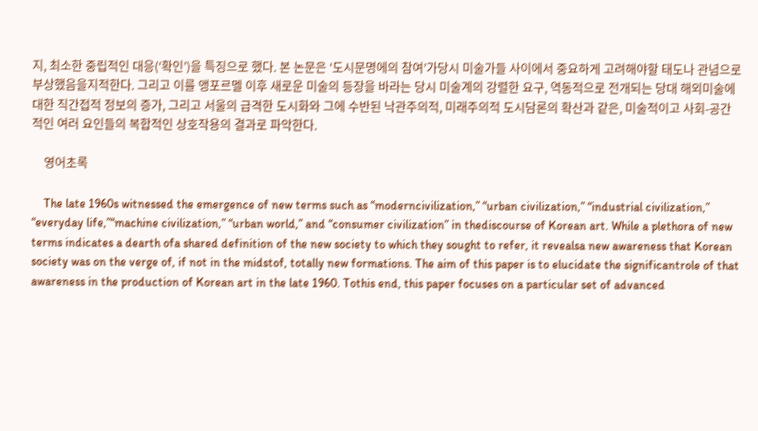지, 최소한 중립적인 대응(‘확인’)을 특징으로 했다. 본 논문은 ‘도시문명에의 참여’가당시 미술가들 사이에서 중요하게 고려해야할 태도나 관념으로 부상했음을지적한다. 그리고 이를 앵포르멜 이후 새로운 미술의 등장을 바라는 당시 미술계의 강렬한 요구, 역동적으로 전개되는 당대 해외미술에 대한 직간접적 정보의 증가, 그리고 서울의 급격한 도시화와 그에 수반된 낙관주의적, 미래주의적 도시담론의 확산과 같은, 미술적이고 사회-공간적인 여러 요인들의 복합적인 상호작용의 결과로 파악한다.

    영어초록

    The late 1960s witnessed the emergence of new terms such as “moderncivilization,” “urban civilization,” “industrial civilization,” “everyday life,”“machine civilization,” “urban world,” and “consumer civilization” in thediscourse of Korean art. While a plethora of new terms indicates a dearth ofa shared definition of the new society to which they sought to refer, it revealsa new awareness that Korean society was on the verge of, if not in the midstof, totally new formations. The aim of this paper is to elucidate the significantrole of that awareness in the production of Korean art in the late 1960. Tothis end, this paper focuses on a particular set of advanced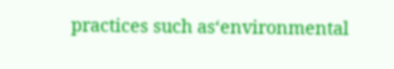practices such as‘environmental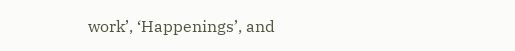work’, ‘Happenings’, and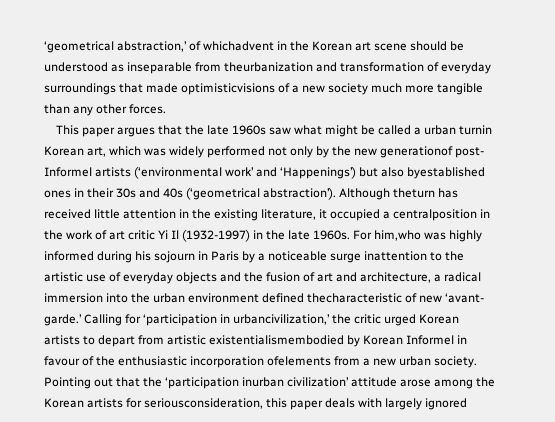‘geometrical abstraction,’ of whichadvent in the Korean art scene should be understood as inseparable from theurbanization and transformation of everyday surroundings that made optimisticvisions of a new society much more tangible than any other forces.
    This paper argues that the late 1960s saw what might be called a urban turnin Korean art, which was widely performed not only by the new generationof post-Informel artists (‘environmental work’ and ‘Happenings’) but also byestablished ones in their 30s and 40s (‘geometrical abstraction’). Although theturn has received little attention in the existing literature, it occupied a centralposition in the work of art critic Yi Il (1932-1997) in the late 1960s. For him,who was highly informed during his sojourn in Paris by a noticeable surge inattention to the artistic use of everyday objects and the fusion of art and architecture, a radical immersion into the urban environment defined thecharacteristic of new ‘avant-garde.’ Calling for ‘participation in urbancivilization,’ the critic urged Korean artists to depart from artistic existentialismembodied by Korean Informel in favour of the enthusiastic incorporation ofelements from a new urban society. Pointing out that the ‘participation inurban civilization’ attitude arose among the Korean artists for seriousconsideration, this paper deals with largely ignored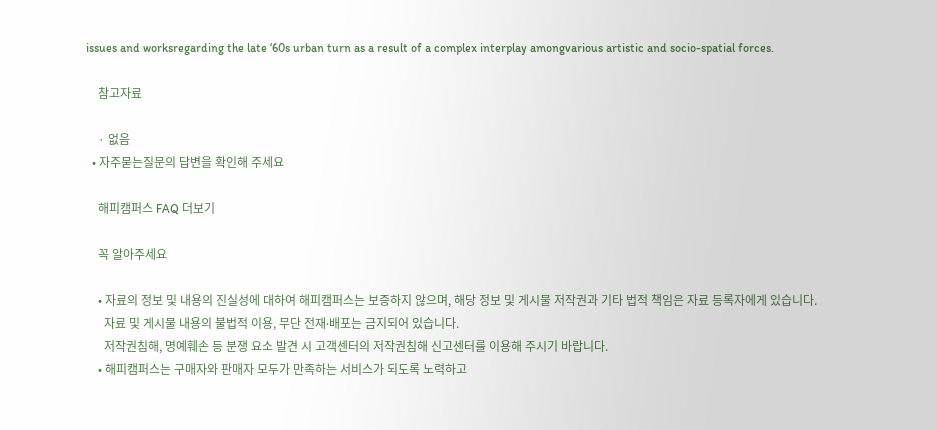issues and worksregarding the late ‘60s urban turn as a result of a complex interplay amongvarious artistic and socio-spatial forces.

    참고자료

    · 없음
  • 자주묻는질문의 답변을 확인해 주세요

    해피캠퍼스 FAQ 더보기

    꼭 알아주세요

    • 자료의 정보 및 내용의 진실성에 대하여 해피캠퍼스는 보증하지 않으며, 해당 정보 및 게시물 저작권과 기타 법적 책임은 자료 등록자에게 있습니다.
      자료 및 게시물 내용의 불법적 이용, 무단 전재∙배포는 금지되어 있습니다.
      저작권침해, 명예훼손 등 분쟁 요소 발견 시 고객센터의 저작권침해 신고센터를 이용해 주시기 바랍니다.
    • 해피캠퍼스는 구매자와 판매자 모두가 만족하는 서비스가 되도록 노력하고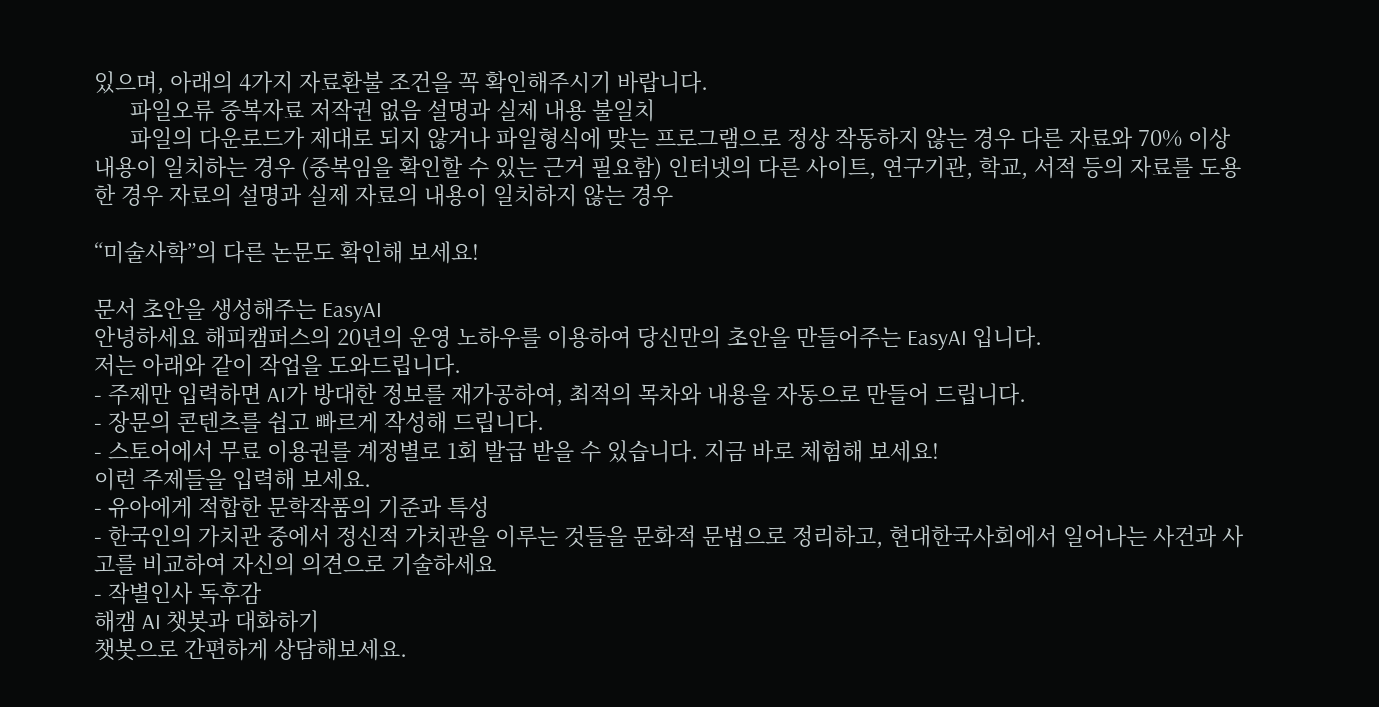있으며, 아래의 4가지 자료환불 조건을 꼭 확인해주시기 바랍니다.
      파일오류 중복자료 저작권 없음 설명과 실제 내용 불일치
      파일의 다운로드가 제대로 되지 않거나 파일형식에 맞는 프로그램으로 정상 작동하지 않는 경우 다른 자료와 70% 이상 내용이 일치하는 경우 (중복임을 확인할 수 있는 근거 필요함) 인터넷의 다른 사이트, 연구기관, 학교, 서적 등의 자료를 도용한 경우 자료의 설명과 실제 자료의 내용이 일치하지 않는 경우

“미술사학”의 다른 논문도 확인해 보세요!

문서 초안을 생성해주는 EasyAI
안녕하세요 해피캠퍼스의 20년의 운영 노하우를 이용하여 당신만의 초안을 만들어주는 EasyAI 입니다.
저는 아래와 같이 작업을 도와드립니다.
- 주제만 입력하면 AI가 방대한 정보를 재가공하여, 최적의 목차와 내용을 자동으로 만들어 드립니다.
- 장문의 콘텐츠를 쉽고 빠르게 작성해 드립니다.
- 스토어에서 무료 이용권를 계정별로 1회 발급 받을 수 있습니다. 지금 바로 체험해 보세요!
이런 주제들을 입력해 보세요.
- 유아에게 적합한 문학작품의 기준과 특성
- 한국인의 가치관 중에서 정신적 가치관을 이루는 것들을 문화적 문법으로 정리하고, 현대한국사회에서 일어나는 사건과 사고를 비교하여 자신의 의견으로 기술하세요
- 작별인사 독후감
해캠 AI 챗봇과 대화하기
챗봇으로 간편하게 상담해보세요.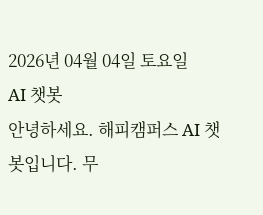2026년 04월 04일 토요일
AI 챗봇
안녕하세요. 해피캠퍼스 AI 챗봇입니다. 무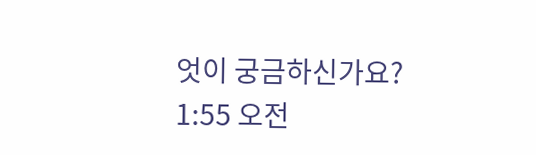엇이 궁금하신가요?
1:55 오전